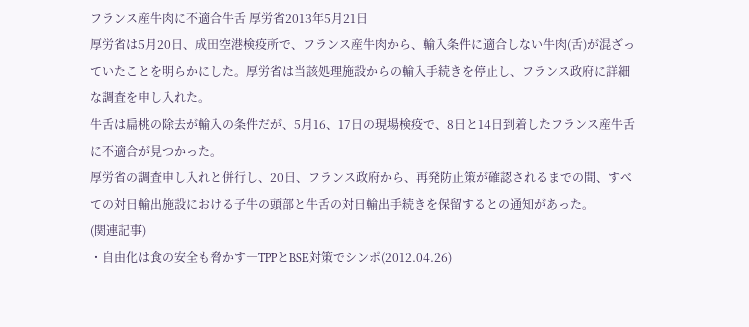フランス産牛肉に不適合牛舌 厚労省2013年5月21日
厚労省は5月20日、成田空港検疫所で、フランス産牛肉から、輸入条件に適合しない牛肉(舌)が混ざっていたことを明らかにした。厚労省は当該処理施設からの輸入手続きを停止し、フランス政府に詳細な調査を申し入れた。
牛舌は扁桃の除去が輸入の条件だが、5月16、17日の現場検疫で、8日と14日到着したフランス産牛舌に不適合が見つかった。
厚労省の調査申し入れと併行し、20日、フランス政府から、再発防止策が確認されるまでの間、すべての対日輸出施設における子牛の頭部と牛舌の対日輸出手続きを保留するとの通知があった。
(関連記事)
・自由化は食の安全も脅かす―TPPとBSE対策でシンポ(2012.04.26)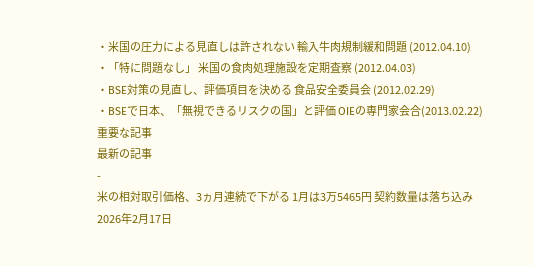・米国の圧力による見直しは許されない 輸入牛肉規制緩和問題 (2012.04.10)
・「特に問題なし」 米国の食肉処理施設を定期査察 (2012.04.03)
・BSE対策の見直し、評価項目を決める 食品安全委員会 (2012.02.29)
・BSEで日本、「無視できるリスクの国」と評価 OIEの専門家会合(2013.02.22)
重要な記事
最新の記事
-
米の相対取引価格、3ヵ月連続で下がる 1月は3万5465円 契約数量は落ち込み2026年2月17日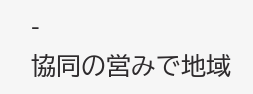-
協同の営みで地域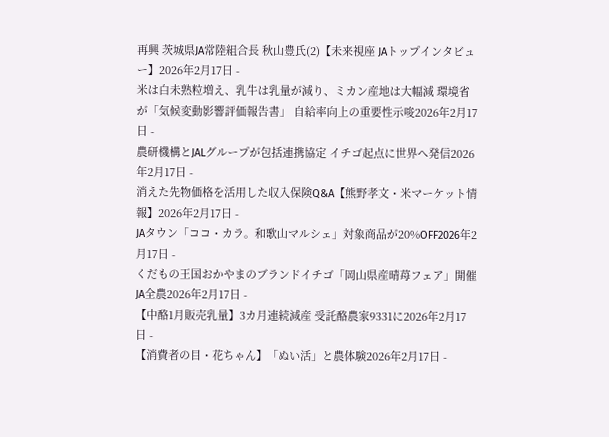再興 茨城県JA常陸組合長 秋山豊氏(2)【未来視座 JAトップインタビュー】2026年2月17日 -
米は白未熟粒増え、乳牛は乳量が減り、ミカン産地は大幅減 環境省が「気候変動影響評価報告書」 自給率向上の重要性示唆2026年2月17日 -
農研機構とJALグループが包括連携協定 イチゴ起点に世界へ発信2026年2月17日 -
消えた先物価格を活用した収入保険Q&A【熊野孝文・米マーケット情報】2026年2月17日 -
JAタウン「ココ・カラ。和歌山マルシェ」対象商品が20%OFF2026年2月17日 -
くだもの王国おかやまのブランドイチゴ「岡山県産晴苺フェア」開催 JA全農2026年2月17日 -
【中酪1月販売乳量】3カ月連続減産 受託酪農家9331に2026年2月17日 -
【消費者の目・花ちゃん】「ぬい活」と農体験2026年2月17日 -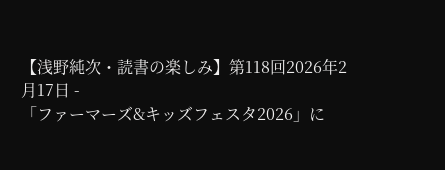【浅野純次・読書の楽しみ】第118回2026年2月17日 -
「ファーマーズ&キッズフェスタ2026」に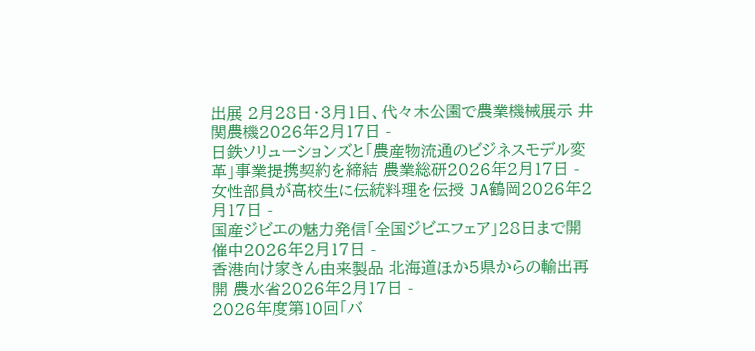出展 2月28日・3月1日、代々木公園で農業機械展示 井関農機2026年2月17日 -
日鉄ソリューションズと「農産物流通のビジネスモデル変革」事業提携契約を締結 農業総研2026年2月17日 -
女性部員が高校生に伝統料理を伝授 JA鶴岡2026年2月17日 -
国産ジビエの魅力発信「全国ジビエフェア」28日まで開催中2026年2月17日 -
香港向け家きん由来製品 北海道ほか5県からの輸出再開 農水省2026年2月17日 -
2026年度第10回「バ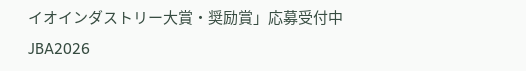イオインダストリー大賞・奨励賞」応募受付中 JBA2026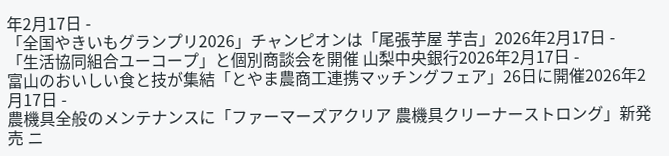年2月17日 -
「全国やきいもグランプリ2026」チャンピオンは「尾張芋屋 芋吉」2026年2月17日 -
「生活協同組合ユーコープ」と個別商談会を開催 山梨中央銀行2026年2月17日 -
富山のおいしい食と技が集結「とやま農商工連携マッチングフェア」26日に開催2026年2月17日 -
農機具全般のメンテナンスに「ファーマーズアクリア 農機具クリーナーストロング」新発売 ニ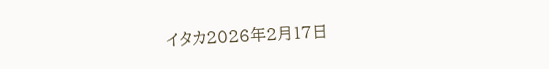イタカ2026年2月17日